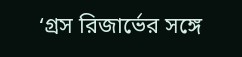‘গ্রস রিজার্ভের সঙ্গে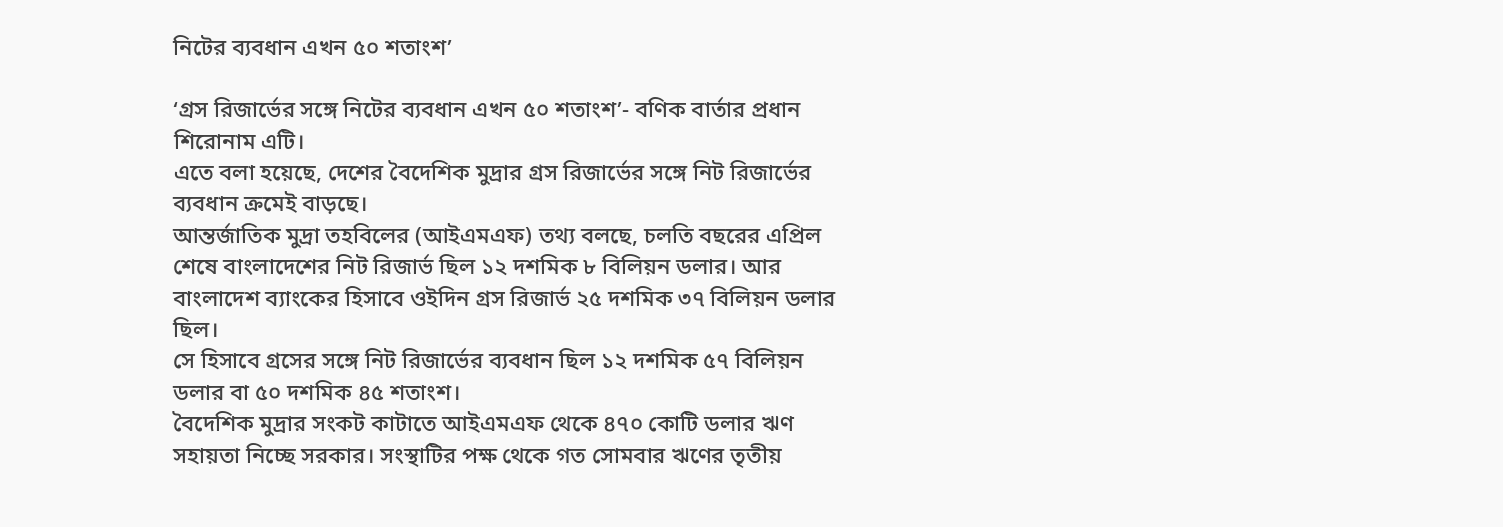নিটের ব্যবধান এখন ৫০ শতাংশ’

‘গ্রস রিজার্ভের সঙ্গে নিটের ব্যবধান এখন ৫০ শতাংশ’- বণিক বার্তার প্রধান শিরোনাম এটি।
এতে বলা হয়েছে, দেশের বৈদেশিক মুদ্রার গ্রস রিজার্ভের সঙ্গে নিট রিজার্ভের ব্যবধান ক্রমেই বাড়ছে।
আন্তর্জাতিক মুদ্রা তহবিলের (আইএমএফ) তথ্য বলছে, চলতি বছরের এপ্রিল শেষে বাংলাদেশের নিট রিজার্ভ ছিল ১২ দশমিক ৮ বিলিয়ন ডলার। আর বাংলাদেশ ব্যাংকের হিসাবে ওইদিন গ্রস রিজার্ভ ২৫ দশমিক ৩৭ বিলিয়ন ডলার ছিল।
সে হিসাবে গ্রসের সঙ্গে নিট রিজার্ভের ব্যবধান ছিল ১২ দশমিক ৫৭ বিলিয়ন ডলার বা ৫০ দশমিক ৪৫ শতাংশ।
বৈদেশিক মুদ্রার সংকট কাটাতে আইএমএফ থেকে ৪৭০ কোটি ডলার ঋণ সহায়তা নিচ্ছে সরকার। সংস্থাটির পক্ষ থেকে গত সোমবার ঋণের তৃতীয়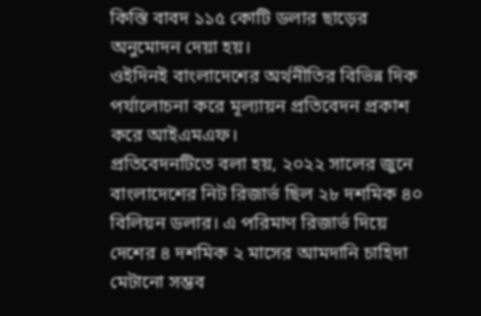কিস্তি বাবদ ১১৫ কোটি ডলার ছাড়ের অনুমোদন দেয়া হয়।
ওইদিনই বাংলাদেশের অর্থনীতির বিভিন্ন দিক পর্যালোচনা করে মূল্যায়ন প্রতিবেদন প্রকাশ করে আইএমএফ।
প্রতিবেদনটিতে বলা হয়, ২০২২ সালের জুনে বাংলাদেশের নিট রিজার্ভ ছিল ২৮ দশমিক ৪০ বিলিয়ন ডলার। এ পরিমাণ রিজার্ভ দিয়ে দেশের ৪ দশমিক ২ মাসের আমদানি চাহিদা মেটানো সম্ভব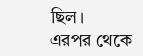ছিল।
এরপর থেকে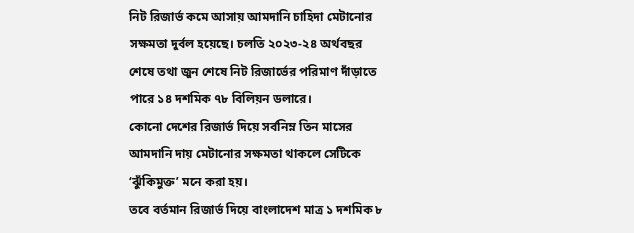নিট রিজার্ভ কমে আসায় আমদানি চাহিদা মেটানোর সক্ষমতা দুর্বল হয়েছে। চলতি ২০২৩-২৪ অর্থবছর শেষে তথা জুন শেষে নিট রিজার্ভের পরিমাণ দাঁড়াতে পারে ১৪ দশমিক ৭৮ বিলিয়ন ডলারে।
কোনো দেশের রিজার্ভ দিয়ে সর্বনিম্ন তিন মাসের আমদানি দায় মেটানোর সক্ষমতা থাকলে সেটিকে ‘ঝুঁকিমুক্ত’ মনে করা হয়।
তবে বর্তমান রিজার্ভ দিয়ে বাংলাদেশ মাত্র ১ দশমিক ৮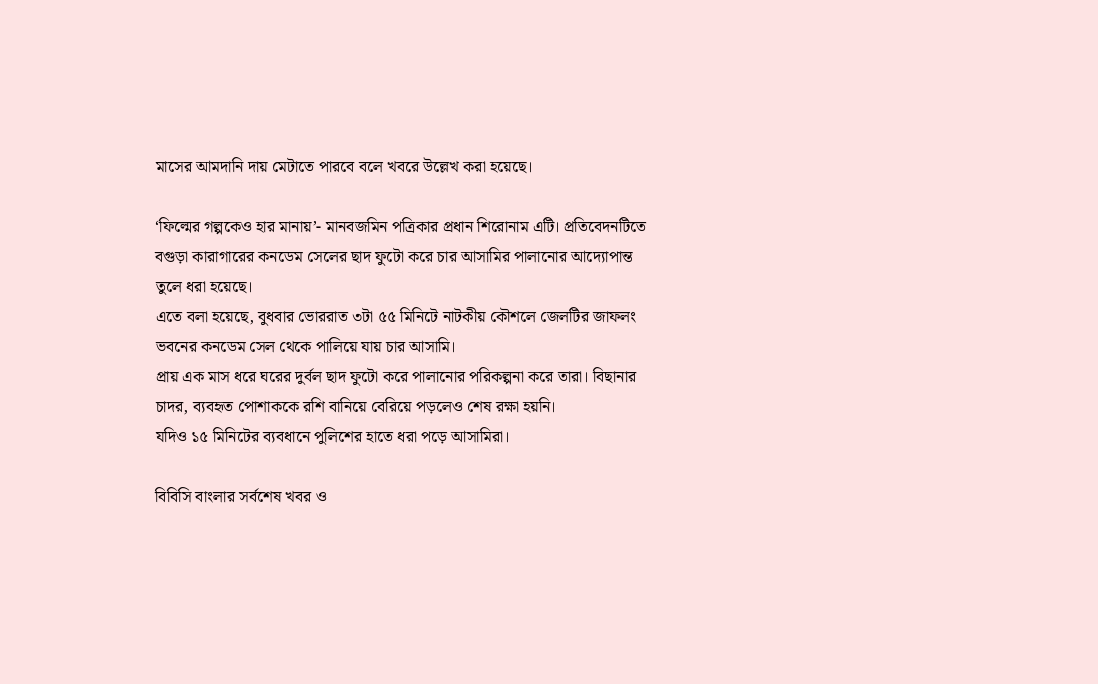মাসের আমদানি দায় মেটাতে পারবে বলে খবরে উল্লেখ করা হয়েছে।

‘ফিল্মের গল্পকেও হার মানায়’- মানবজমিন পত্রিকার প্রধান শিরোনাম এটি। প্রতিবেদনটিতে বগুড়া কারাগারের কনডেম সেলের ছাদ ফুটো করে চার আসামির পালানোর আদ্যোপান্ত তুলে ধরা হয়েছে।
এতে বলা হয়েছে, বুধবার ভোররাত ৩টা ৫৫ মিনিটে নাটকীয় কৌশলে জেলটির জাফলং ভবনের কনডেম সেল থেকে পালিয়ে যায় চার আসামি।
প্রায় এক মাস ধরে ঘরের দুর্বল ছাদ ফুটো করে পালানোর পরিকল্পনা করে তারা। বিছানার চাদর, ব্যবহৃত পোশাককে রশি বানিয়ে বেরিয়ে পড়লেও শেষ রক্ষা হয়নি।
যদিও ১৫ মিনিটের ব্যবধানে পুলিশের হাতে ধরা পড়ে আসামিরা।

বিবিসি বাংলার সর্বশেষ খবর ও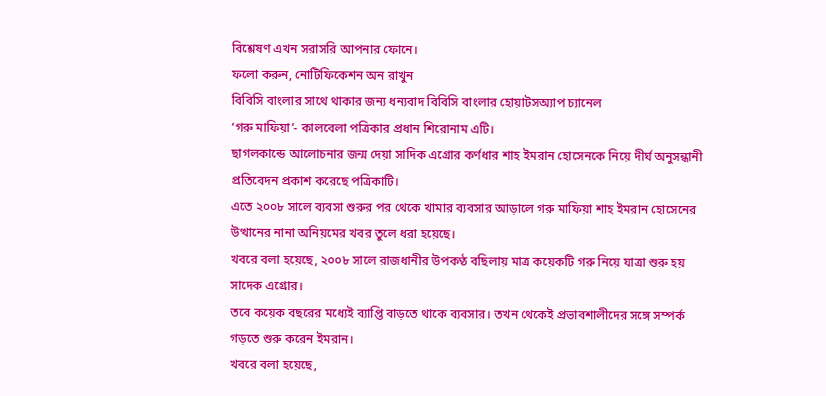বিশ্লেষণ এখন সরাসরি আপনার ফোনে।
ফলো করুন, নোটিফিকেশন অন রাখুন
বিবিসি বাংলার সাথে থাকার জন্য ধন্যবাদ বিবিসি বাংলার হোয়াটসঅ্যাপ চ্যানেল
‘গরু মাফিয়া’- কালবেলা পত্রিকার প্রধান শিরোনাম এটি।
ছাগলকান্ডে আলোচনার জন্ম দেয়া সাদিক এগ্রোর কর্ণধার শাহ ইমরান হোসেনকে নিয়ে দীর্ঘ অনুসন্ধানী প্রতিবেদন প্রকাশ করেছে পত্রিকাটি।
এতে ২০০৮ সালে ব্যবসা শুরুর পর থেকে খামার ব্যবসার আড়ালে গরু মাফিয়া শাহ ইমরান হোসেনের উত্থানের নানা অনিয়মের খবর তুলে ধরা হয়েছে।
খবরে বলা হয়েছে, ২০০৮ সালে রাজধানীর উপকণ্ঠ বছিলায় মাত্র কয়েকটি গরু নিয়ে যাত্রা শুরু হয় সাদেক এগ্রোর।
তবে কয়েক বছরের মধ্যেই ব্যাপ্তি বাড়তে থাকে ব্যবসার। তখন থেকেই প্রভাবশালীদের সঙ্গে সম্পর্ক গড়তে শুরু করেন ইমরান।
খবরে বলা হয়েছে,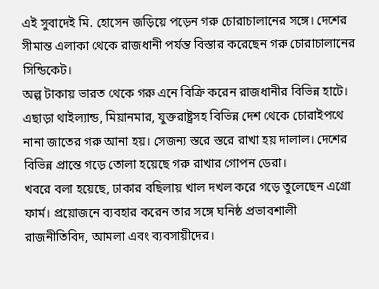এই সুবাদেই মি. হোসেন জড়িয়ে পড়েন গরু চোরাচালানের সঙ্গে। দেশের সীমান্ত এলাকা থেকে রাজধানী পর্যন্ত বিস্তার করেছেন গরু চোরাচালানের সিন্ডিকেট।
অল্প টাকায় ভারত থেকে গরু এনে বিক্রি করেন রাজধানীর বিভিন্ন হাটে।
এছাড়া থাইল্যান্ড, মিয়ানমার, যুক্তরাষ্ট্রসহ বিভিন্ন দেশ থেকে চোরাইপথে নানা জাতের গরু আনা হয়। সেজন্য স্তরে স্তরে রাখা হয় দালাল। দেশের বিভিন্ন প্রান্তে গড়ে তোলা হয়েছে গরু রাখার গোপন ডেরা।
খবরে বলা হয়েছে, ঢাকার বছিলায় খাল দখল করে গড়ে তুলেছেন এগ্রো ফার্ম। প্রয়োজনে ব্যবহার করেন তার সঙ্গে ঘনিষ্ঠ প্রভাবশালী রাজনীতিবিদ, আমলা এবং ব্যবসায়ীদের।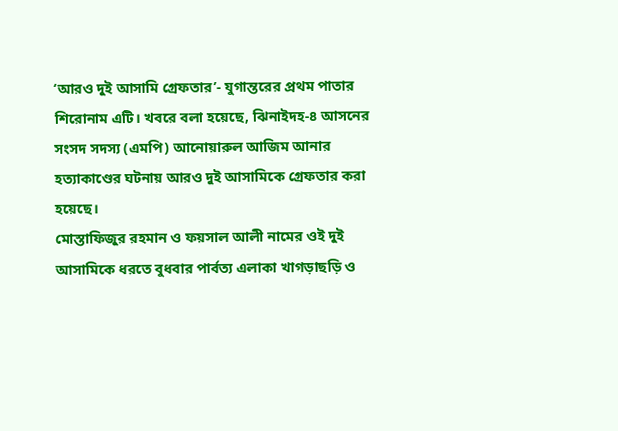‘আরও দুই আসামি গ্রেফতার’- যুগান্তরের প্রথম পাতার শিরোনাম এটি। খবরে বলা হয়েছে, ঝিনাইদহ-৪ আসনের সংসদ সদস্য (এমপি) আনোয়ারুল আজিম আনার হত্যাকাণ্ডের ঘটনায় আরও দুই আসামিকে গ্রেফতার করা হয়েছে।
মোস্তাফিজুর রহমান ও ফয়সাল আলী নামের ওই দুই আসামিকে ধরতে বুধবার পার্বত্য এলাকা খাগড়াছড়ি ও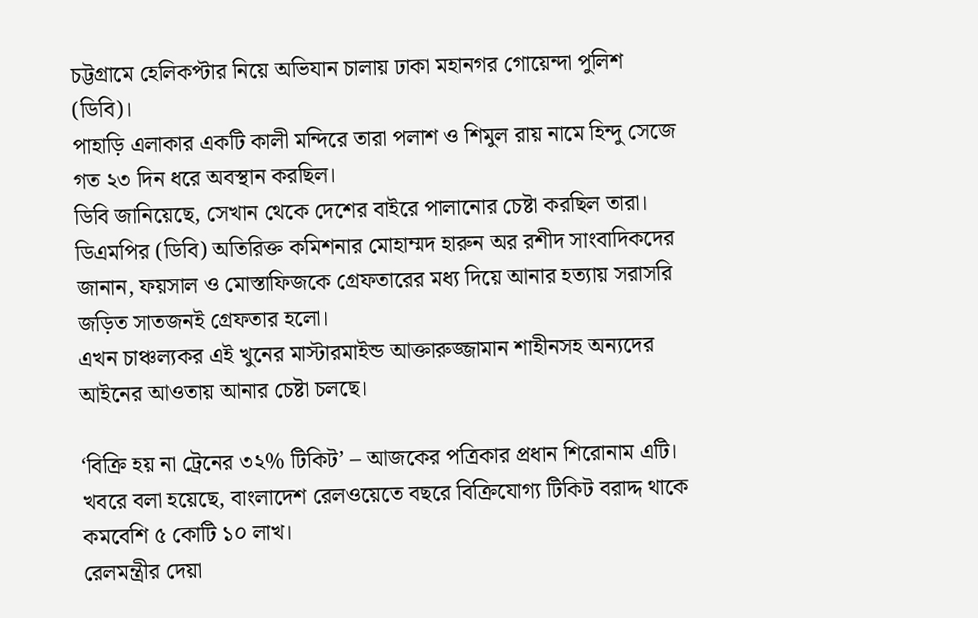চট্টগ্রামে হেলিকপ্টার নিয়ে অভিযান চালায় ঢাকা মহানগর গোয়েন্দা পুলিশ (ডিবি)।
পাহাড়ি এলাকার একটি কালী মন্দিরে তারা পলাশ ও শিমুল রায় নামে হিন্দু সেজে গত ২৩ দিন ধরে অবস্থান করছিল।
ডিবি জানিয়েছে, সেখান থেকে দেশের বাইরে পালানোর চেষ্টা করছিল তারা।
ডিএমপির (ডিবি) অতিরিক্ত কমিশনার মোহাম্মদ হারুন অর রশীদ সাংবাদিকদের জানান, ফয়সাল ও মোস্তাফিজকে গ্রেফতারের মধ্য দিয়ে আনার হত্যায় সরাসরি জড়িত সাতজনই গ্রেফতার হলো।
এখন চাঞ্চল্যকর এই খুনের মাস্টারমাইন্ড আক্তারুজ্জামান শাহীনসহ অন্যদের আইনের আওতায় আনার চেষ্টা চলছে।

‘বিক্রি হয় না ট্রেনের ৩২% টিকিট’ – আজকের পত্রিকার প্রধান শিরোনাম এটি।
খবরে বলা হয়েছে, বাংলাদেশ রেলওয়েতে বছরে বিক্রিযোগ্য টিকিট বরাদ্দ থাকে কমবেশি ৫ কোটি ১০ লাখ।
রেলমন্ত্রীর দেয়া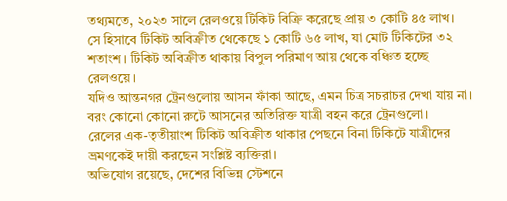তথ্যমতে, ২০২৩ সালে রেলওয়ে টিকিট বিক্রি করেছে প্রায় ৩ কোটি ৪৫ লাখ।
সে হিসাবে টিকিট অবিক্রীত থেকেছে ১ কোটি ৬৫ লাখ, যা মোট টিকিটের ৩২ শতাংশ। টিকিট অবিক্রীত থাকায় বিপুল পরিমাণ আয় থেকে বঞ্চিত হচ্ছে রেলওয়ে।
যদিও আন্তনগর ট্রেনগুলোয় আসন ফাঁকা আছে, এমন চিত্র সচরাচর দেখা যায় না। বরং কোনো কোনো রুটে আসনের অতিরিক্ত যাত্রী বহন করে ট্রেনগুলো।
রেলের এক-তৃতীয়াংশ টিকিট অবিক্রীত থাকার পেছনে বিনা টিকিটে যাত্রীদের ভ্রমণকেই দায়ী করছেন সংশ্লিষ্ট ব্যক্তিরা।
অভিযোগ রয়েছে, দেশের বিভিন্ন স্টেশনে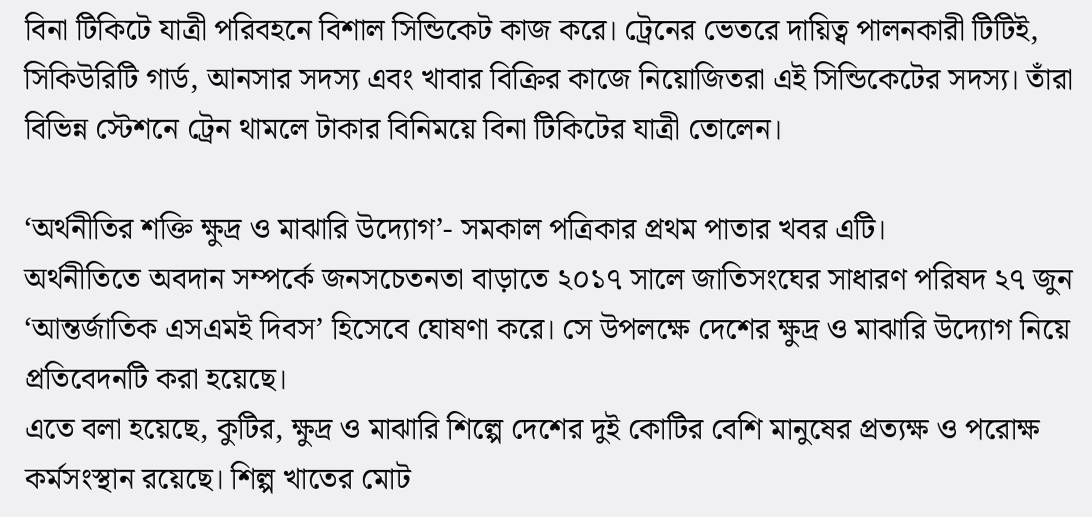বিনা টিকিটে যাত্রী পরিবহনে বিশাল সিন্ডিকেট কাজ করে। ট্রেনের ভেতরে দায়িত্ব পালনকারী টিটিই, সিকিউরিটি গার্ড, আনসার সদস্য এবং খাবার বিক্রির কাজে নিয়োজিতরা এই সিন্ডিকেটের সদস্য। তাঁরা বিভিন্ন স্টেশনে ট্রেন থামলে টাকার বিনিময়ে বিনা টিকিটের যাত্রী তোলেন।

‘অর্থনীতির শক্তি ক্ষুদ্র ও মাঝারি উদ্যোগ’- সমকাল পত্রিকার প্রথম পাতার খবর এটি।
অর্থনীতিতে অবদান সম্পর্কে জনসচেতনতা বাড়াতে ২০১৭ সালে জাতিসংঘের সাধারণ পরিষদ ২৭ জুন ‘আন্তর্জাতিক এসএমই দিবস’ হিসেবে ঘোষণা করে। সে উপলক্ষে দেশের ক্ষুদ্র ও মাঝারি উদ্যোগ নিয়ে প্রতিবেদনটি করা হয়েছে।
এতে বলা হয়েছে, কুটির, ক্ষুদ্র ও মাঝারি শিল্পে দেশের দুই কোটির বেশি মানুষের প্রত্যক্ষ ও পরোক্ষ কর্মসংস্থান রয়েছে। শিল্প খাতের মোট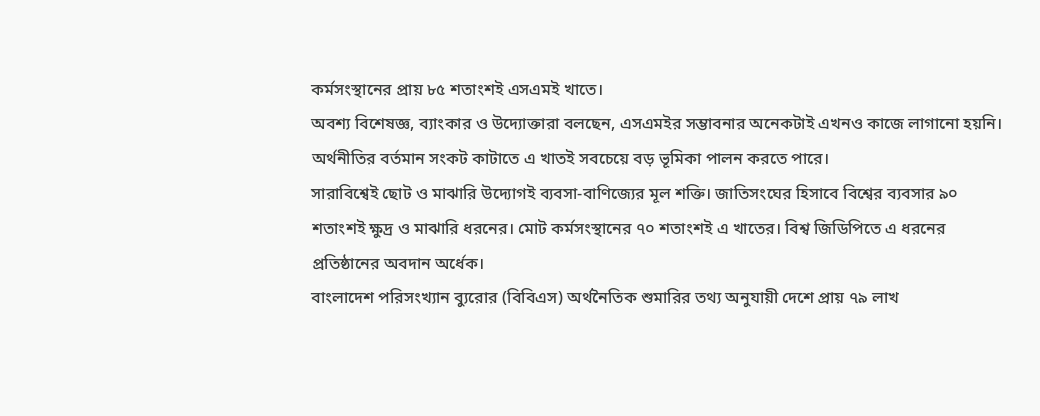কর্মসংস্থানের প্রায় ৮৫ শতাংশই এসএমই খাতে।
অবশ্য বিশেষজ্ঞ, ব্যাংকার ও উদ্যোক্তারা বলছেন, এসএমইর সম্ভাবনার অনেকটাই এখনও কাজে লাগানো হয়নি। অর্থনীতির বর্তমান সংকট কাটাতে এ খাতই সবচেয়ে বড় ভূমিকা পালন করতে পারে।
সারাবিশ্বেই ছোট ও মাঝারি উদ্যোগই ব্যবসা-বাণিজ্যের মূল শক্তি। জাতিসংঘের হিসাবে বিশ্বের ব্যবসার ৯০ শতাংশই ক্ষুদ্র ও মাঝারি ধরনের। মোট কর্মসংস্থানের ৭০ শতাংশই এ খাতের। বিশ্ব জিডিপিতে এ ধরনের প্রতিষ্ঠানের অবদান অর্ধেক।
বাংলাদেশ পরিসংখ্যান ব্যুরোর (বিবিএস) অর্থনৈতিক শুমারির তথ্য অনুযায়ী দেশে প্রায় ৭৯ লাখ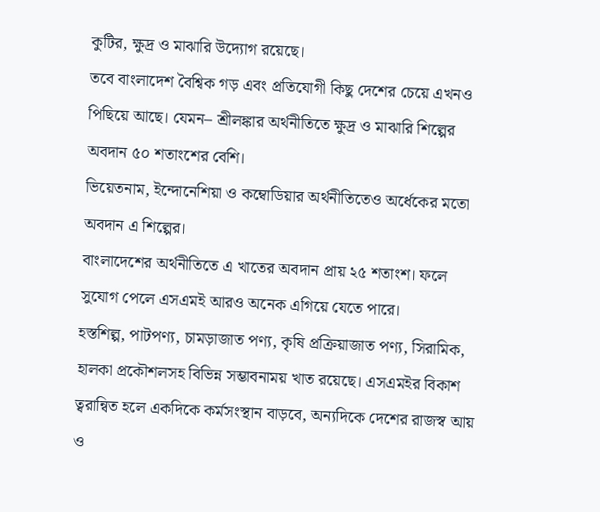কুটির, ক্ষুদ্র ও মাঝারি উদ্যোগ রয়েছে।
তবে বাংলাদেশ বৈশ্বিক গড় এবং প্রতিযোগী কিছু দেশের চেয়ে এখনও পিছিয়ে আছে। যেমন– শ্রীলঙ্কার অর্থনীতিতে ক্ষুদ্র ও মাঝারি শিল্পের অবদান ৫০ শতাংশের বেশি।
ভিয়েতনাম, ইন্দোনেশিয়া ও কম্বোডিয়ার অর্থনীতিতেও অর্ধেকের মতো অবদান এ শিল্পের।
বাংলাদেশের অর্থনীতিতে এ খাতের অবদান প্রায় ২৫ শতাংশ। ফলে সুযোগ পেলে এসএমই আরও অনেক এগিয়ে যেতে পারে।
হস্তশিল্প, পাটপণ্য, চামড়াজাত পণ্য, কৃষি প্রক্রিয়াজাত পণ্য, সিরামিক, হালকা প্রকৌশলসহ বিভিন্ন সম্ভাবনাময় খাত রয়েছে। এসএমইর বিকাশ ত্বরান্বিত হলে একদিকে কর্মসংস্থান বাড়বে, অন্যদিকে দেশের রাজস্ব আয় ও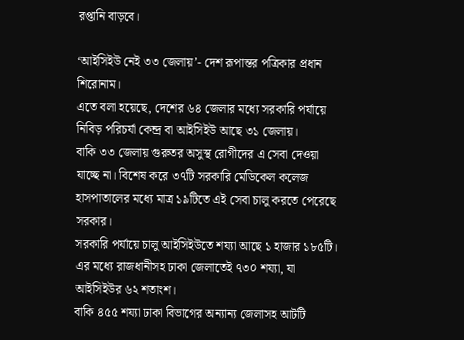রপ্তানি বাড়বে।

‘আইসিইউ নেই ৩৩ জেলায়’- দেশ রূপান্তর পত্রিকার প্রধান শিরোনাম।
এতে বলা হয়েছে, দেশের ৬৪ জেলার মধ্যে সরকারি পর্যায়ে নিবিড় পরিচর্যা কেন্দ্র বা আইসিইউ আছে ৩১ জেলায়।
বাকি ৩৩ জেলায় গুরুতর অসুস্থ রোগীদের এ সেবা দেওয়া যাচ্ছে না। বিশেষ করে ৩৭টি সরকারি মেডিকেল কলেজ হাসপাতালের মধ্যে মাত্র ১৯টিতে এই সেবা চালু করতে পেরেছে সরকার।
সরকারি পর্যায়ে চালু আইসিইউতে শয্যা আছে ১ হাজার ১৮৫টি। এর মধ্যে রাজধানীসহ ঢাকা জেলাতেই ৭৩০ শয্যা, যা আইসিইউর ৬২ শতাংশ।
বাকি ৪৫৫ শয্যা ঢাকা বিভাগের অন্যান্য জেলাসহ আটটি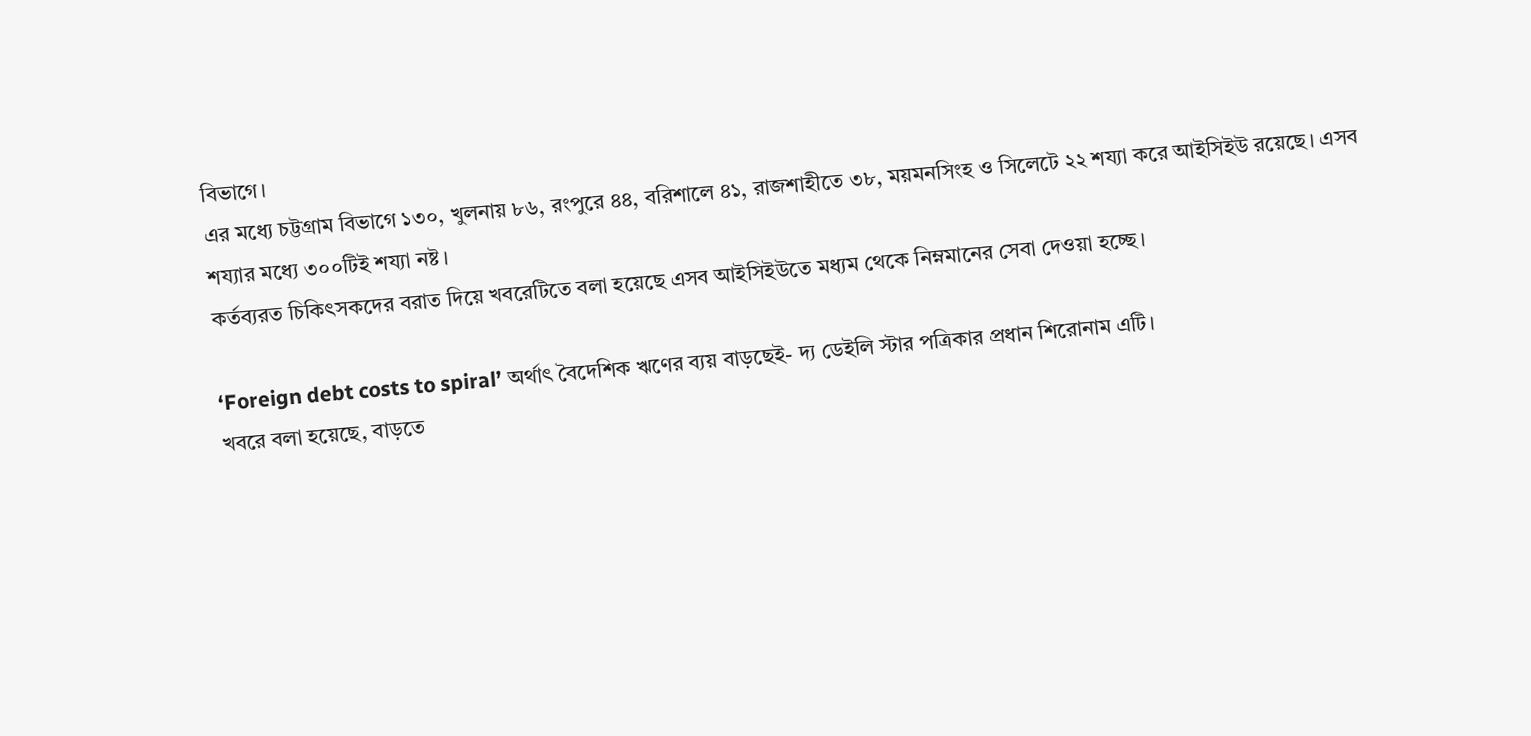বিভাগে।
এর মধ্যে চট্টগ্রাম বিভাগে ১৩০, খুলনায় ৮৬, রংপুরে ৪৪, বরিশালে ৪১, রাজশাহীতে ৩৮, ময়মনসিংহ ও সিলেটে ২২ শয্যা করে আইসিইউ রয়েছে। এসব শয্যার মধ্যে ৩০০টিই শয্যা নষ্ট।
কর্তব্যরত চিকিৎসকদের বরাত দিয়ে খবরেটিতে বলা হয়েছে এসব আইসিইউতে মধ্যম থেকে নিম্নমানের সেবা দেওয়া হচ্ছে।

‘Foreign debt costs to spiral’ অর্থাৎ বৈদেশিক ঋণের ব্যয় বাড়ছেই- দ্য ডেইলি স্টার পত্রিকার প্রধান শিরোনাম এটি।
খবরে বলা হয়েছে, বাড়তে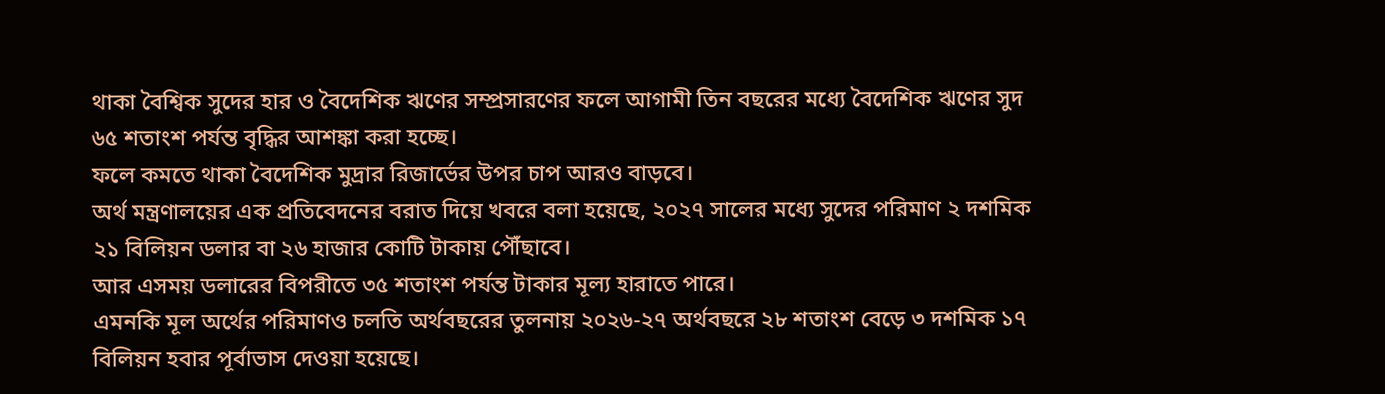থাকা বৈশ্বিক সুদের হার ও বৈদেশিক ঋণের সম্প্রসারণের ফলে আগামী তিন বছরের মধ্যে বৈদেশিক ঋণের সুদ ৬৫ শতাংশ পর্যন্ত বৃদ্ধির আশঙ্কা করা হচ্ছে।
ফলে কমতে থাকা বৈদেশিক মুদ্রার রিজার্ভের উপর চাপ আরও বাড়বে।
অর্থ মন্ত্রণালয়ের এক প্রতিবেদনের বরাত দিয়ে খবরে বলা হয়েছে, ২০২৭ সালের মধ্যে সুদের পরিমাণ ২ দশমিক ২১ বিলিয়ন ডলার বা ২৬ হাজার কোটি টাকায় পৌঁছাবে।
আর এসময় ডলারের বিপরীতে ৩৫ শতাংশ পর্যন্ত টাকার মূল্য হারাতে পারে।
এমনকি মূল অর্থের পরিমাণও চলতি অর্থবছরের তুলনায় ২০২৬-২৭ অর্থবছরে ২৮ শতাংশ বেড়ে ৩ দশমিক ১৭ বিলিয়ন হবার পূর্বাভাস দেওয়া হয়েছে।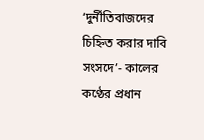‘দুর্নীতিবাজদের চিহ্নিত করার দাবি সংসদে’- কালের কণ্ঠের প্রধান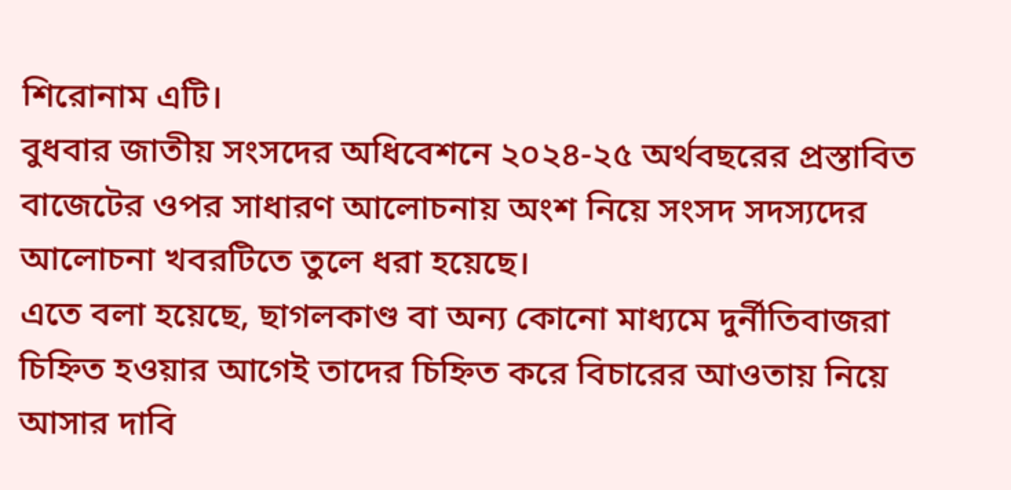শিরোনাম এটি।
বুধবার জাতীয় সংসদের অধিবেশনে ২০২৪-২৫ অর্থবছরের প্রস্তাবিত বাজেটের ওপর সাধারণ আলোচনায় অংশ নিয়ে সংসদ সদস্যদের আলোচনা খবরটিতে তুলে ধরা হয়েছে।
এতে বলা হয়েছে, ছাগলকাণ্ড বা অন্য কোনো মাধ্যমে দুর্নীতিবাজরা চিহ্নিত হওয়ার আগেই তাদের চিহ্নিত করে বিচারের আওতায় নিয়ে আসার দাবি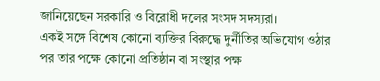জানিয়েছেন সরকারি ও বিরোধী দলের সংসদ সদস্যরা।
একই সঙ্গে বিশেষ কোনো ব্যক্তির বিরুদ্ধে দুর্নীতির অভিযোগ ওঠার পর তার পক্ষে কোনো প্রতিষ্ঠান বা সংস্থার পক্ষ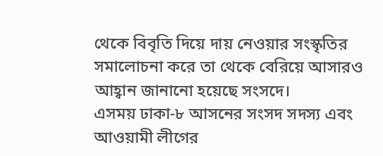থেকে বিবৃতি দিয়ে দায় নেওয়ার সংস্কৃতির সমালোচনা করে তা থেকে বেরিয়ে আসারও আহ্বান জানানো হয়েছে সংসদে।
এসময় ঢাকা-৮ আসনের সংসদ সদস্য এবং আওয়ামী লীগের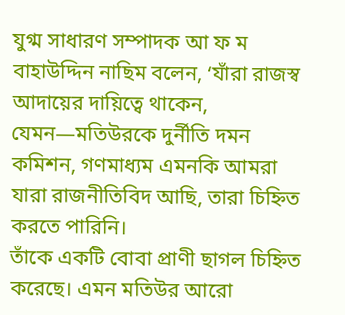যুগ্ম সাধারণ সম্পাদক আ ফ ম বাহাউদ্দিন নাছিম বলেন, ‘যাঁরা রাজস্ব আদায়ের দায়িত্বে থাকেন, যেমন—মতিউরকে দুর্নীতি দমন কমিশন, গণমাধ্যম এমনকি আমরা যারা রাজনীতিবিদ আছি, তারা চিহ্নিত করতে পারিনি।
তাঁকে একটি বোবা প্রাণী ছাগল চিহ্নিত করেছে। এমন মতিউর আরো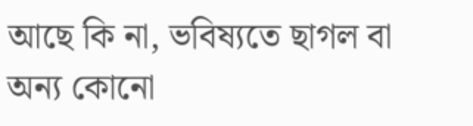আছে কি না, ভবিষ্যতে ছাগল বা অন্য কোনো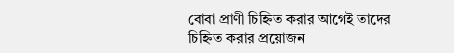বোবা প্রাণী চিহ্নিত করার আগেই তাদের চিহ্নিত করার প্রয়োজন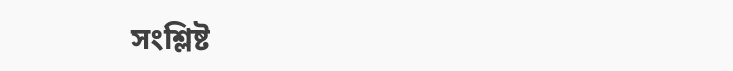সংশ্লিষ্ট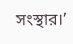সংস্থার।’